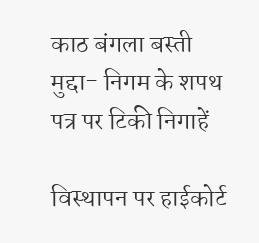काठ बंगला बस्ती मुद्दा- निगम के शपथ पत्र पर टिकी निगाहें

विस्थापन पर हाईकोर्ट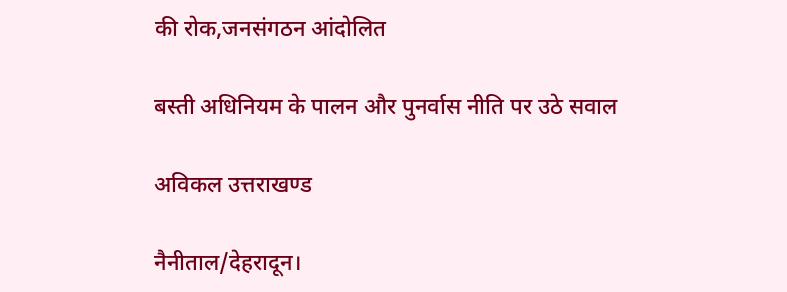की रोक,जनसंगठन आंदोलित

बस्ती अधिनियम के पालन और पुनर्वास नीति पर उठे सवाल

अविकल उत्तराखण्ड

नैनीताल/देहरादून।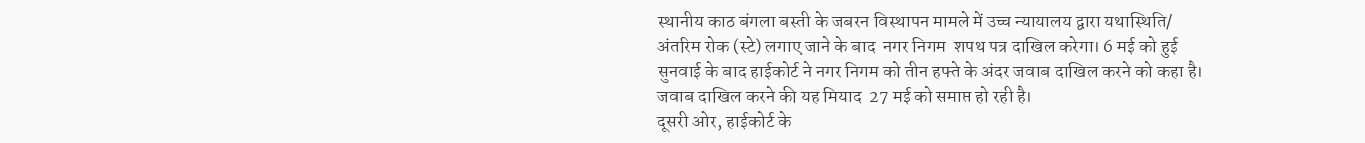स्थानीय काठ बंगला बस्ती के जबरन विस्थापन मामले में उच्च न्यायालय द्वारा यथास्थिति/ अंतरिम रोक (स्टे) लगाए जाने के बाद  नगर निगम  शपथ पत्र दाखिल करेगा। 6 मई को हुई सुनवाई के बाद हाईकोर्ट ने नगर निगम को तीन हफ्ते के अंदर जवाब दाखिल करने को कहा है। जवाब दाखिल करने की यह मियाद  27 मई को समाप्त हो रही है।
दूसरी ओर, हाईकोर्ट के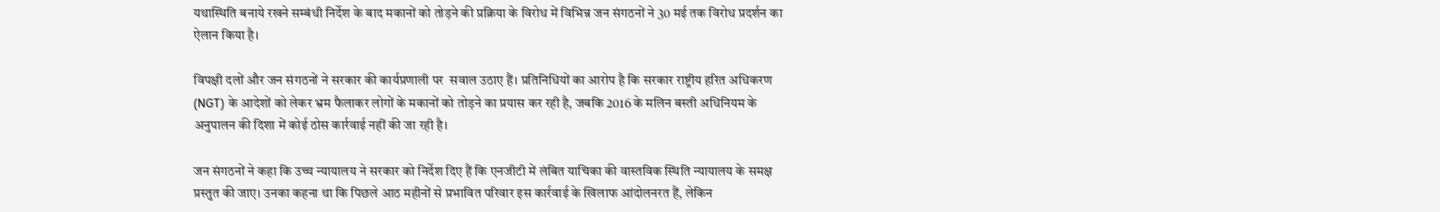यथास्थिति बनाये रखने सम्बंधी निर्देश के बाद मकानों को तोड़ने की प्रक्रिया के विरोध में विभिन्न जन संगठनों ने 30 मई तक विरोध प्रदर्शन का ऐलान किया है।

विपक्षी दलों और जन संगठनों ने सरकार की कार्यप्रणाली पर  सवाल उठाए हैं। प्रतिनिधियों का आरोप है कि सरकार राष्ट्रीय हरित अधिकरण (NGT) के आदेशों को लेकर भ्रम फैलाकर लोगों के मकानों को तोड़ने का प्रयास कर रही है, जबकि 2016 के मलिन बस्ती अधिनियम के अनुपालन की दिशा में कोई ठोस कार्रवाई नहीं की जा रही है।

जन संगठनों ने कहा कि उच्च न्यायालय ने सरकार को निर्देश दिए हैं कि एनजीटी में लंबित याचिका की वास्तविक स्थिति न्यायालय के समक्ष प्रस्तुत की जाए। उनका कहना था कि पिछले आठ महीनों से प्रभावित परिवार इस कार्रवाई के खिलाफ आंदोलनरत हैं, लेकिन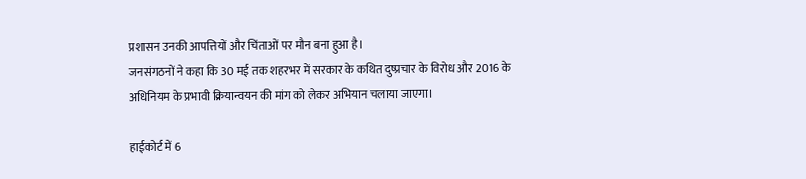प्रशासन उनकी आपत्तियों और चिंताओं पर मौन बना हुआ है।
जनसंगठनों ने कहा कि 30 मई तक शहरभर में सरकार के कथित दुष्प्रचार के विरोध और 2016 के अधिनियम के प्रभावी क्रियान्वयन की मांग को लेकर अभियान चलाया जाएगा।

हाईकोर्ट में 6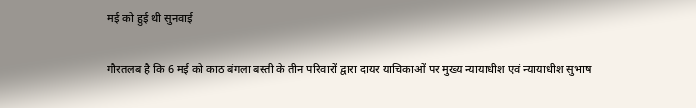मई को हुई थी सुनवाई

गौरतलब है कि 6 मई को काठ बंगला बस्ती के तीन परिवारों द्वारा दायर याचिकाओं पर मुख्य न्यायाधीश एवं न्यायाधीश सुभाष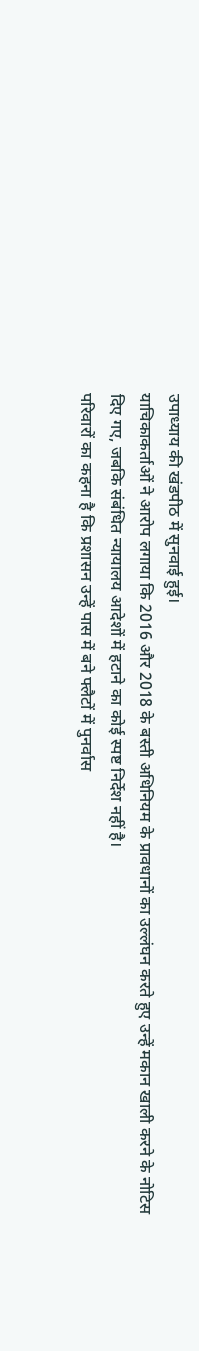उपाध्याय की खंडपीठ में सुनवाई हुई।
याचिकाकर्ताओं ने आरोप लगाया कि 2016 और 2018 के बस्ती अधिनियम के प्रावधानों का उल्लंघन करते हुए उन्हें मकान खाली करने के नोटिस दिए गए, जबकि संबंधित न्यायालय आदेशों में हटाने का कोई स्पष्ट निर्देश नहीं है।
परिवारों का कहना है कि प्रशासन उन्हें पास में बने फ्लैटों में पुनर्वास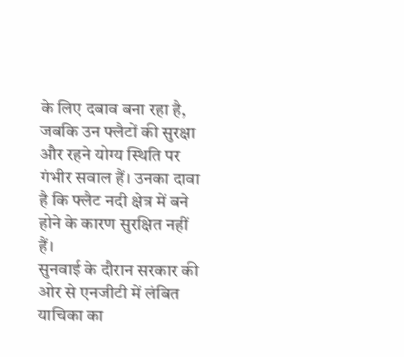के लिए दबाव बना रहा है, जबकि उन फ्लैटों की सुरक्षा और रहने योग्य स्थिति पर गंभीर सवाल हैं। उनका दावा है कि फ्लैट नदी क्षेत्र में बने होने के कारण सुरक्षित नहीं हैं।
सुनवाई के दौरान सरकार की ओर से एनजीटी में लंबित याचिका का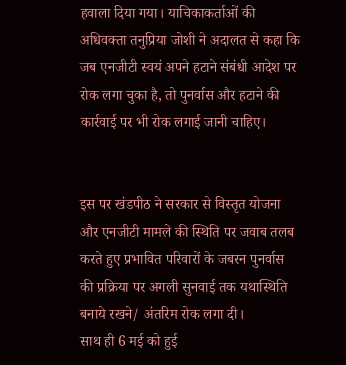हवाला दिया गया। याचिकाकर्ताओं की अधिवक्ता तनुप्रिया जोशी ने अदालत से कहा कि जब एनजीटी स्वयं अपने हटाने संबंधी आदेश पर रोक लगा चुका है, तो पुनर्वास और हटाने की कार्रवाई पर भी रोक लगाई जानी चाहिए।


इस पर खंडपीठ ने सरकार से विस्तृत योजना और एनजीटी मामले की स्थिति पर जवाब तलब करते हुए प्रभावित परिवारों के जबरन पुनर्वास की प्रक्रिया पर अगली सुनवाई तक यथास्थिति बनाये रखने/ अंतरिम रोक लगा दी।
साथ ही 6 मई को हुई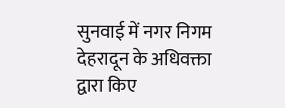सुनवाई में नगर निगम देहरादून के अधिवक्ता द्वारा किए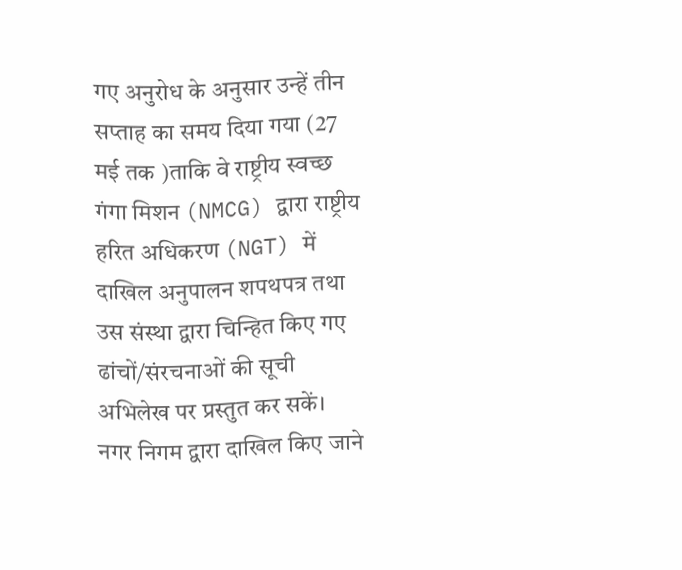गए अनुरोध के अनुसार उन्हें तीन सप्ताह का समय दिया गया (27 मई तक )ताकि वे राष्ट्रीय स्वच्छ गंगा मिशन (NMCG) द्वारा राष्ट्रीय हरित अधिकरण (NGT) में दाखिल अनुपालन शपथपत्र तथा उस संस्था द्वारा चिन्हित किए गए ढांचों/संरचनाओं की सूची अभिलेख पर प्रस्तुत कर सकें।
नगर निगम द्वारा दाखिल किए जाने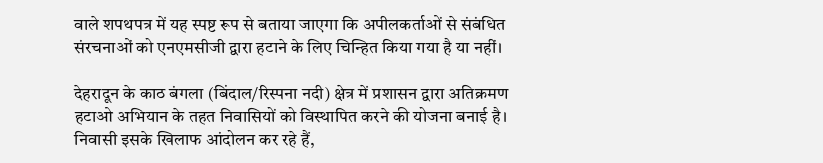वाले शपथपत्र में यह स्पष्ट रूप से बताया जाएगा कि अपीलकर्ताओं से संबंधित संरचनाओं को एनएमसीजी द्वारा हटाने के लिए चिन्हित किया गया है या नहीं।

देहरादून के काठ बंगला (बिंदाल/रिस्पना नदी) क्षेत्र में प्रशासन द्वारा अतिक्रमण हटाओ अभियान के तहत निवासियों को विस्थापित करने की योजना बनाई है। निवासी इसके खिलाफ आंदोलन कर रहे हैं,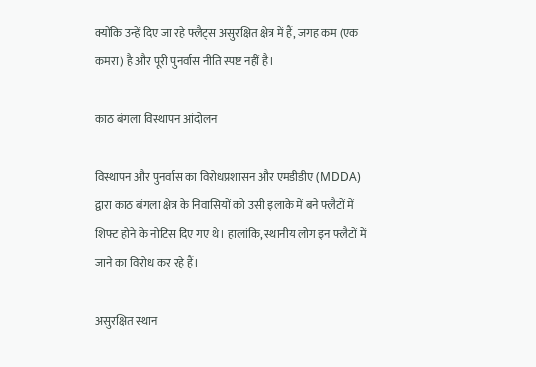क्योंकि उन्हें दिए जा रहे फ्लैट्स असुरक्षित क्षेत्र में हैं, जगह कम (एक कमरा) है और पूरी पुनर्वास नीति स्पष्ट नहीं है।

काठ बंगला विस्थापन आंदोलन

विस्थापन और पुनर्वास का विरोधप्रशासन और एमडीडीए (MDDA) द्वारा काठ बंगला क्षेत्र के निवासियों को उसी इलाके में बने फ्लैटों में शिफ्ट होने के नोटिस दिए गए थे। हालांकि, स्थानीय लोग इन फ्लैटों में जाने का विरोध कर रहे हैं।

असुरक्षित स्थान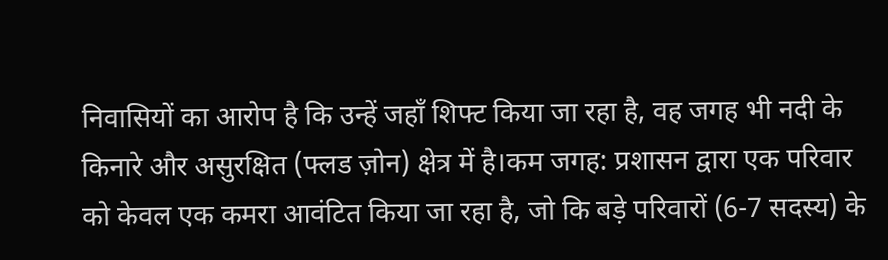निवासियों का आरोप है कि उन्हें जहाँ शिफ्ट किया जा रहा है, वह जगह भी नदी के किनारे और असुरक्षित (फ्लड ज़ोन) क्षेत्र में है।कम जगह: प्रशासन द्वारा एक परिवार को केवल एक कमरा आवंटित किया जा रहा है, जो कि बड़े परिवारों (6-7 सदस्य) के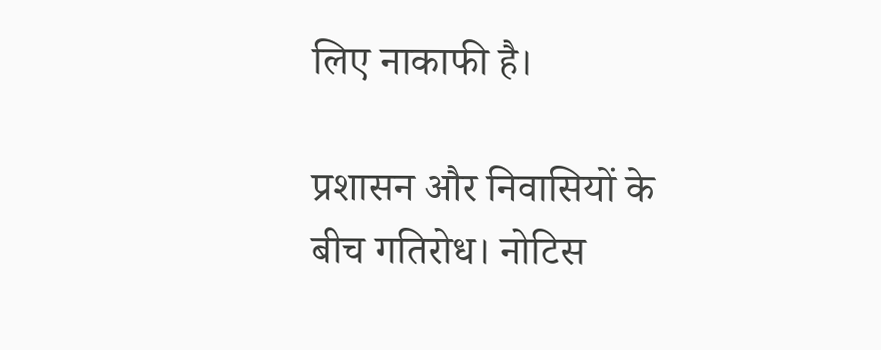लिए नाकाफी है।

प्रशासन और निवासियों के बीच गतिरोध। नोटिस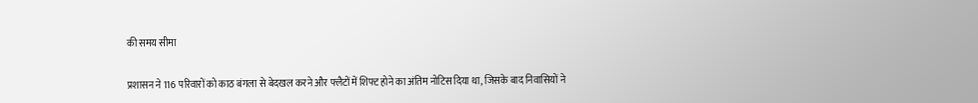की समय सीमा

प्रशासन ने 116 परिवारों को काठ बंगला से बेदखल करने और फ्लैटों में शिफ्ट होने का अंतिम नोटिस दिया था, जिसके बाद निवासियों ने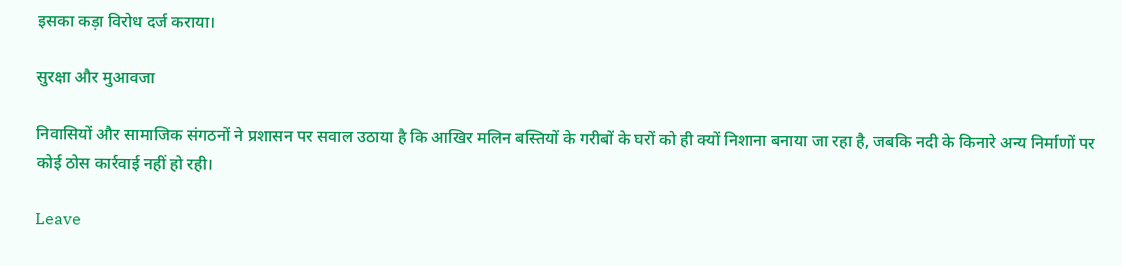इसका कड़ा विरोध दर्ज कराया।

सुरक्षा और मुआवजा

निवासियों और सामाजिक संगठनों ने प्रशासन पर सवाल उठाया है कि आखिर मलिन बस्तियों के गरीबों के घरों को ही क्यों निशाना बनाया जा रहा है, जबकि नदी के किनारे अन्य निर्माणों पर कोई ठोस कार्रवाई नहीं हो रही।

Leave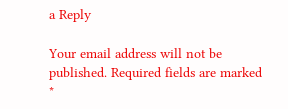a Reply

Your email address will not be published. Required fields are marked *